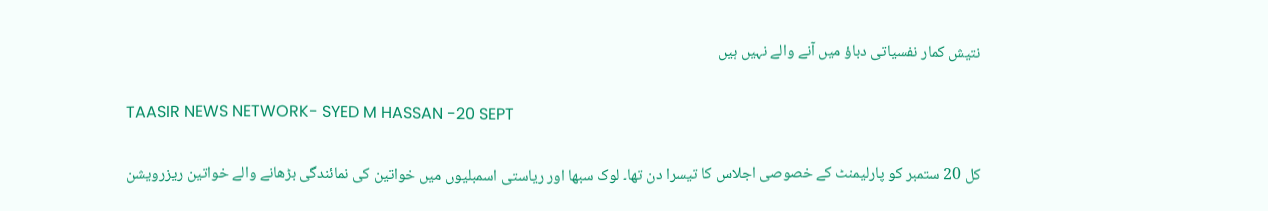نتیش کمار نفسیاتی دباؤ میں آنے والے نہیں ہیں

TAASIR NEWS NETWORK- SYED M HASSAN -20 SEPT

کل 20 ستمبر کو پارلیمنٹ کے خصوصی اجلاس کا تیسرا دن تھا۔ لوک سبھا اور ریاستی اسمبلیوں میں خواتین کی نمائندگی بڑھانے والے خواتین ریزرویشن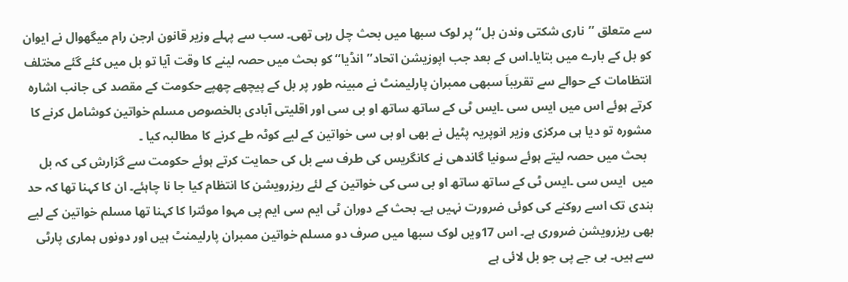سے متعلق ’’ناری شکتی وندن بل‘‘ پر لوک سبھا میں بحث چل رہی تھی۔ سب سے پہلے وزیر قانون ارجن رام میگھوال نے ایوان کو بل کے بارے میں بتایا۔اس کے بعد جب اپوزیشن اتحاد’’انڈیا‘‘ کو بحث میں حصہ لینے کا وقت آیا تو بل میں کئے گئے مختلف انتظامات کے حوالے سے تقریباَ سبھی ممبران پارلیمنٹ نے مبینہ طور پر بل کے پیچھے چھپے حکومت کے مقصد کی جانب اشارہ کرتے ہوئے اس میں ایس سی ۔ایس ٹی کے ساتھ ساتھ او بی سی اور اقلیتی آبادی بالخصوص مسلم خواتین کوشامل کرنے کا مشورہ تو دیا ہی مرکزی وزیر انوپریہ پٹیل نے بھی او بی سی خواتین کے لیے کوٹہ طے کرنے کا مطالبہ کیا ۔
  بحث میں حصہ لیتے ہوئے سونیا گاندھی نے کانگریس کی طرف سے بل کی حمایت کرتے ہوئے حکومت سے گزارش کی کہ بل میں  ایس سی ۔ایس ٹی کے ساتھ ساتھ او بی سی کی خواتین کے لئے ریزرویشن کا انتظام کیا جا نا چاہئے۔ ان کا کہنا تھا کہ حد بندی تک اسے روکنے کی کوئی ضرورت نہیں ہے۔ بحث کے دوران ٹی ایم سی ایم پی مہوا موئترا کا کہنا تھا مسلم خواتین کے لیے بھی ریزرویشن ضروری ہے۔ اس 17ویں لوک سبھا میں صرف دو مسلم خواتین ممبران پارلیمنٹ ہیں اور دونوں ہماری پارٹی سے ہیں۔ بی جے پی جو بل لائی ہے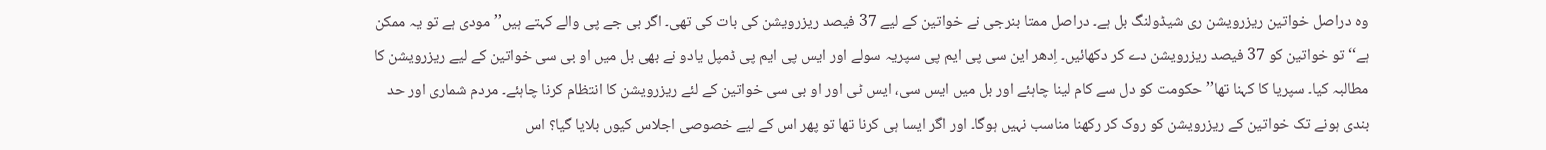وہ دراصل خواتین ریزرویشن ری شیڈولنگ بل ہے۔ دراصل ممتا بنرجی نے خواتین کے لیے 37 فیصد ریزرویشن کی بات کی تھی۔ اگر بی جے پی والے کہتے ہیں’’ مودی ہے تو یہ ممکن ہے‘‘ تو خواتین کو 37 فیصد ریزرویشن دے کر دکھائیں۔ اِدھر این سی پی ایم پی سپریہ سولے اور ایس پی ایم پی ڈمپل یادو نے بھی بل میں او بی سی خواتین کے لیے ریزرویشن کا مطالبہ کیا۔ سپریا کا کہنا تھا’’ حکومت کو دل سے کام لینا چاہئے اور بل میں ایس سی، ایس ٹی اور او بی سی خواتین کے لئے ریزرویشن کا انتظام کرنا چاہئے۔ مردم شماری اور حد بندی ہونے تک خواتین کے ریزرویشن کو روک کر رکھنا مناسب نہیں ہوگا۔ اور اگر ایسا ہی کرنا تھا تو پھر اس کے لیے خصوصی اجلاس کیوں بلایا گیا؟ اس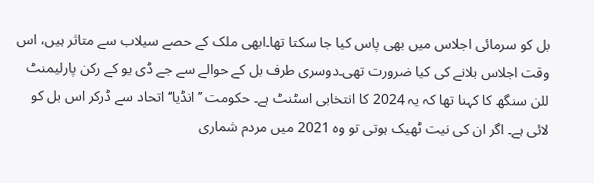بل کو سرمائی اجلاس میں بھی پاس کیا جا سکتا تھا۔ابھی ملک کے حصے سیلاب سے متاثر ہیں، اس وقت اجلاس بلانے کی کیا ضرورت تھی۔دوسری طرف بل کے حوالے سے جے ڈی یو کے رکن پارلیمنٹ للن سنگھ کا کہنا تھا کہ یہ 2024 کا انتخابی اسٹنٹ ہے۔ حکومت ’’انڈیا‘‘ اتحاد سے ڈرکر اس بل کو لائی ہے۔ اگر ان کی نیت ٹھیک ہوتی تو وہ 2021 میں مردم شماری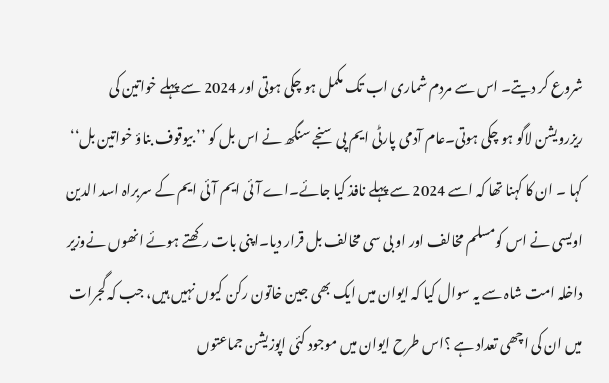شروع کر دیتے۔ اس سے مردم شماری اب تک مکمل ہو چکی ہوتی اور 2024 سے پہلے خواتین کی ریزرویشن لاگو ہو چکی ہوتی۔عام آدمی پارٹی ایم پی سنجے سنگھ نے اس بل کو ’’ بیوقوف بناؤ خواتین بل‘‘ کہا ۔ ان کا کہنا تھا کہ اسے 2024 سے پہلے نافذ کیا جائے۔اے آئی ایم آئی ایم کے سربراہ اسد الدین اویسی نے اس کومسلم مخالف اور او بی سی مخالف بل قرار دیا۔اپنی بات رکھتے ہوئے انھوں نےوزیر داخلہ امت شاہ سے یہ سوال کیا کہ ایوان میں ایک بھی جین خاتون رکن کیوں نہیں ہیں، جب کہ گجرات میں ان کی اچھی تعداد ہے ؟اس طرح ایوان میں موجود کئی اپوزیشن جماعتوں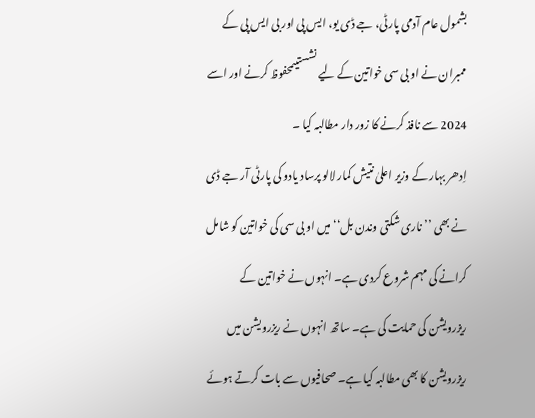بشمول عام آدمی پارٹی، جے ڈی یو، ایس پی اور بی ایس پی کے ممبران نے او بی سی خواتین کے لیے نشستیںمحفوظ کرنے اور اسے 2024 سے نافذ کرنے کا زور دار مطالبہ کیا ۔
اِدھر بہار کے وزیر اعلیٰ نتیش کمار لالو پرساد یادو کی پارٹی آر جے ڈی نے بھی ’’ناری شکتی وندن بل‘‘ میں او بی سی کی خواتین کو شامل کرانے کی مہم شروع کردی ہے۔ انہوں نے خواتین کے ریزرویشن کی حمایت کی ہے۔ ساتھ انہوں نے ریزرویشن میں ریزرویشن کا بھی مطالبہ کیا ہے۔ صحافیوں سے بات کرتے ہوئے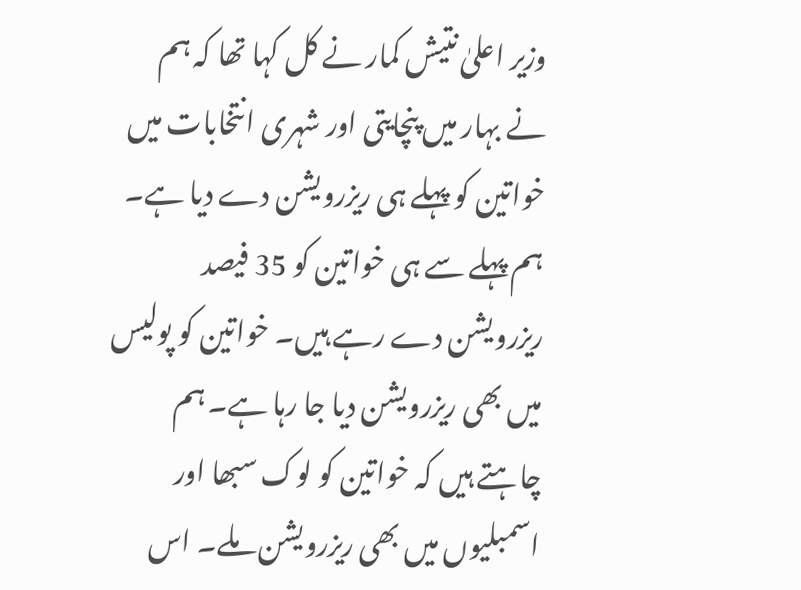وزیر اعلیٰ نتیش کمار نے کل کہا تھا کہ ہم نے بہار میں پنچایتی اور شہری انتخابات میں خواتین کو پہلے ہی ریزرویشن دے دیا ہے۔ ہم پہلے سے ہی خواتین کو 35 فیصد ریزرویشن دے رہے ہیں۔ خواتین کو پولیس میں بھی ریزرویشن دیا جا رہا ہے۔ ہم چاہتے ہیں کہ خواتین کو لوک سبھا اور اسمبلیوں میں بھی ریزرویشن ملے۔ اس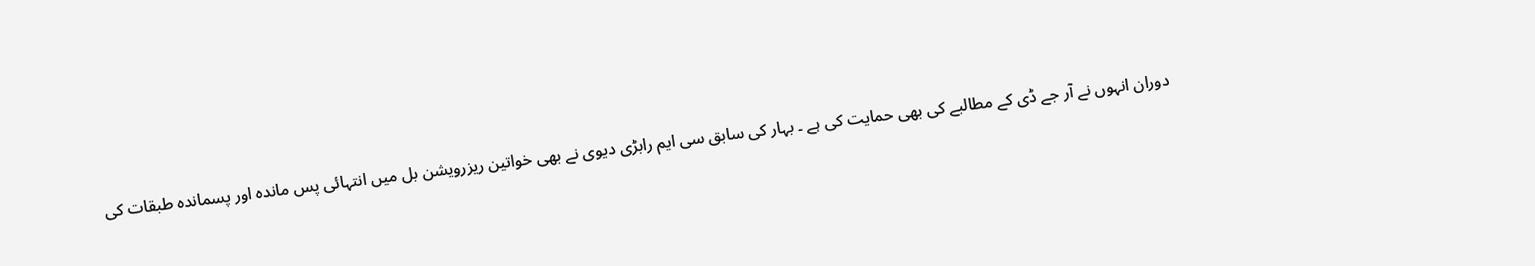دوران انہوں نے آر جے ڈی کے مطالبے کی بھی حمایت کی ہے ۔ بہار کی سابق سی ایم رابڑی دیوی نے بھی خواتین ریزرویشن بل میں انتہائی پس ماندہ اور پسماندہ طبقات کی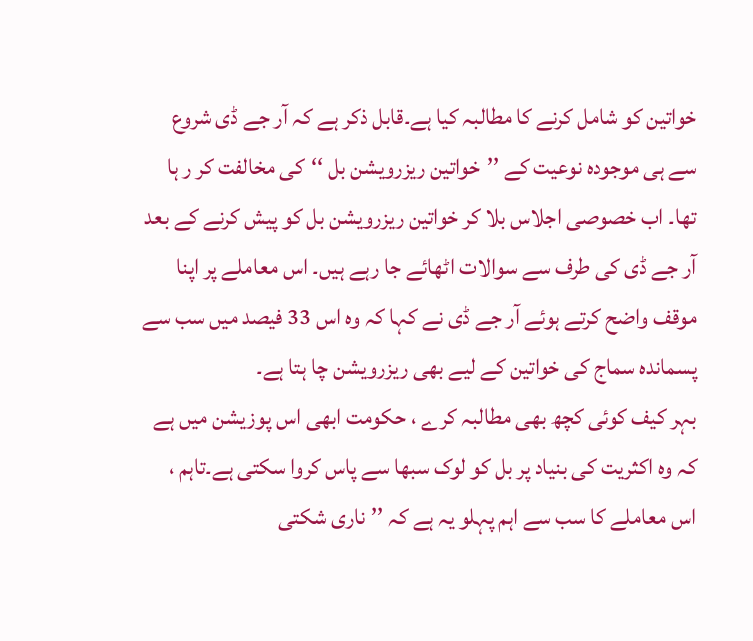خواتین کو شامل کرنے کا مطالبہ کیا ہے۔قابل ذکر ہے کہ آر جے ڈی شروع سے ہی موجودہ نوعیت کے ’’خواتین ریزرویشن بل ‘‘کی مخالفت کر ر ہا تھا۔ اب خصوصی اجلاس بلا کر خواتین ریزرویشن بل کو پیش کرنے کے بعد آر جے ڈی کی طرف سے سوالات اٹھائے جا رہے ہیں۔ اس معاملے پر اپنا موقف واضح کرتے ہوئے آر جے ڈی نے کہا کہ وہ اس 33 فیصد میں سب سے پسماندہ سماج کی خواتین کے لیے بھی ریزرویشن چا ہتا ہے۔
بہر کیف کوئی کچھ بھی مطالبہ کرے ، حکومت ابھی اس پوزیشن میں ہے کہ وہ اکثریت کی بنیاد پر بل کو لوک سبھا سے پاس کروا سکتی ہے۔تاہم ، اس معاملے کا سب سے اہم پہلو یہ ہے کہ ’’ناری شکتی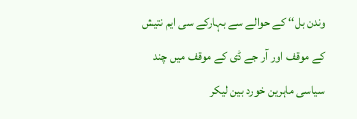وندن بل‘‘ کے حوالے سے بہارکے سی ایم نتیش کے موقف اور آر جے ڈی کے موقف میں چند سیاسی ماہرین خورد بین لیکر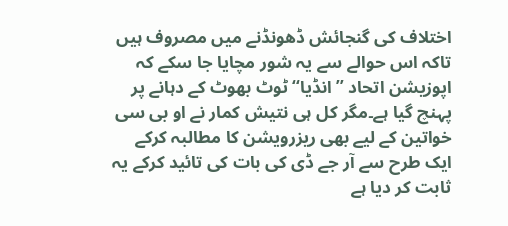اختلاف کی گنجائش ڈھونڈنے میں مصروف ہیں تاکہ اس حوالے سے یہ شور مچایا جا سکے کہ اپوزیشن اتحاد ’’انڈیا‘‘ ٹوٹ بھوٹ کے دہانے پر پہنچ گیا ہے۔مگر کل ہی نتیش کمار نے او بی سی خواتین کے لیے بھی ریزرویشن کا مطالبہ کرکے   ایک طرح سے آر جے ڈی کی بات کی تائید کرکے یہ ثابت کر دیا ہے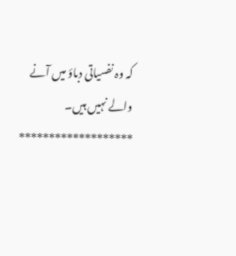کہ وہ نفسیاتی دباؤ میں آنے والے نہیں ہیں۔
*******************